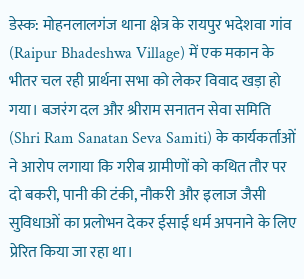डेस्क: मोहनलालगंज थाना क्षेत्र के रायपुर भदेशवा गांव (Raipur Bhadeshwa Village) में एक मकान के भीतर चल रही प्रार्थना सभा को लेकर विवाद खड़ा हो गया। बजरंग दल और श्रीराम सनातन सेवा समिति (Shri Ram Sanatan Seva Samiti) के कार्यकर्ताओं ने आरोप लगाया कि गरीब ग्रामीणों को कथित तौर पर दो बकरी, पानी की टंकी, नौकरी और इलाज जैसी सुविधाओं का प्रलोभन देकर ईसाई धर्म अपनाने के लिए प्रेरित किया जा रहा था।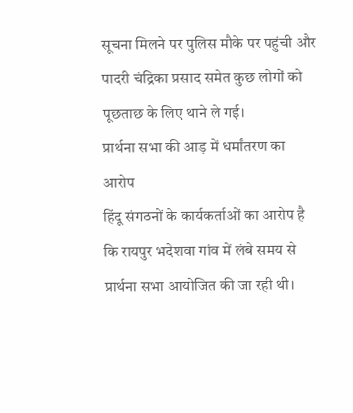सूचना मिलने पर पुलिस मौके पर पहुंची और पादरी चंद्रिका प्रसाद समेत कुछ लोगों को पूछताछ के लिए थाने ले गई।
प्रार्थना सभा की आड़ में धर्मांतरण का आरोप
हिंदू संगठनों के कार्यकर्ताओं का आरोप है कि रायपुर भदेशवा गांव में लंबे समय से प्रार्थना सभा आयोजित की जा रही थी।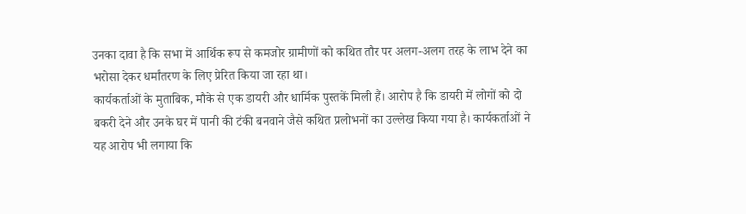उनका दावा है कि सभा में आर्थिक रूप से कमजोर ग्रामीणों को कथित तौर पर अलग-अलग तरह के लाभ देने का भरोसा देकर धर्मांतरण के लिए प्रेरित किया जा रहा था।
कार्यकर्ताओं के मुताबिक, मौके से एक डायरी और धार्मिक पुस्तकें मिली हैं। आरोप है कि डायरी में लोगों को दो बकरी देने और उनके घर में पानी की टंकी बनवाने जैसे कथित प्रलोभनों का उल्लेख किया गया है। कार्यकर्ताओं ने यह आरोप भी लगाया कि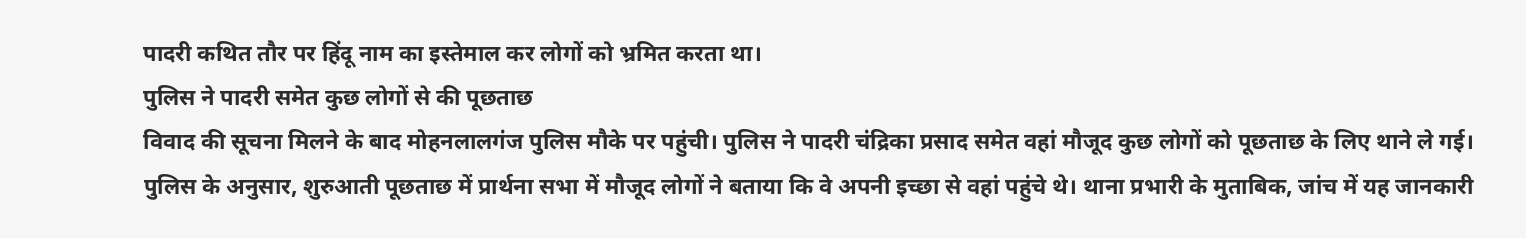पादरी कथित तौर पर हिंदू नाम का इस्तेमाल कर लोगों को भ्रमित करता था।
पुलिस ने पादरी समेत कुछ लोगों से की पूछताछ
विवाद की सूचना मिलने के बाद मोहनलालगंज पुलिस मौके पर पहुंची। पुलिस ने पादरी चंद्रिका प्रसाद समेत वहां मौजूद कुछ लोगों को पूछताछ के लिए थाने ले गई।
पुलिस के अनुसार, शुरुआती पूछताछ में प्रार्थना सभा में मौजूद लोगों ने बताया कि वे अपनी इच्छा से वहां पहुंचे थे। थाना प्रभारी के मुताबिक, जांच में यह जानकारी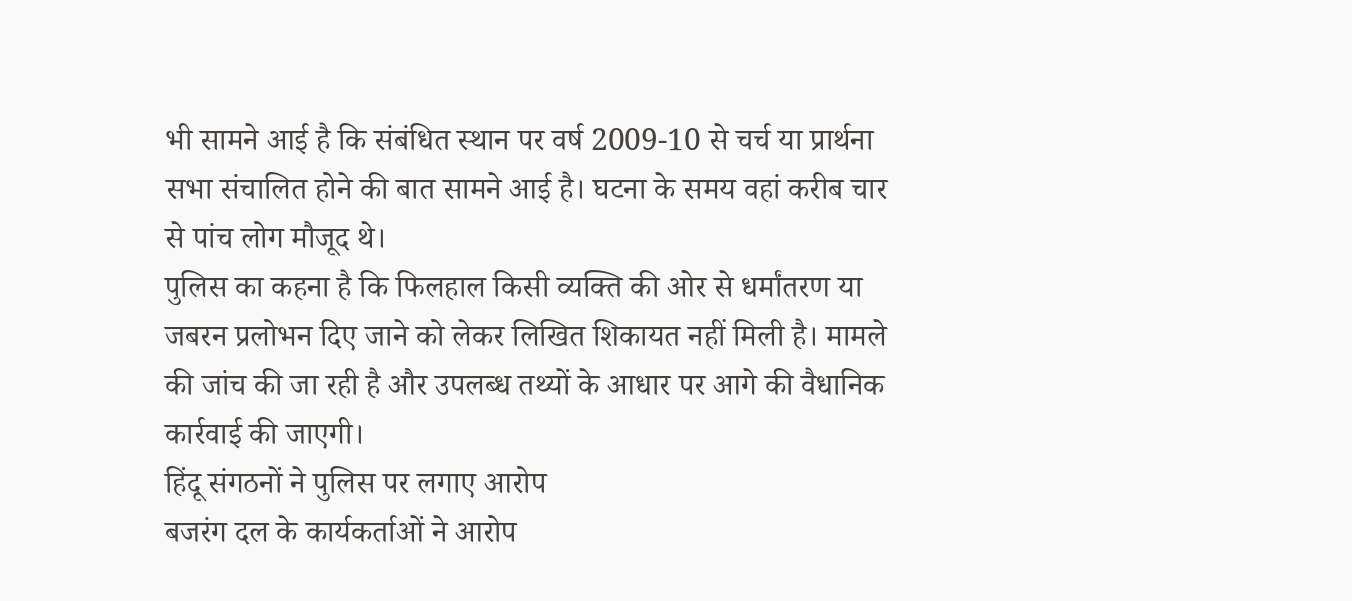भी सामने आई है कि संबंधित स्थान पर वर्ष 2009-10 से चर्च या प्रार्थना सभा संचालित होने की बात सामने आई है। घटना के समय वहां करीब चार से पांच लोग मौजूद थे।
पुलिस का कहना है कि फिलहाल किसी व्यक्ति की ओर से धर्मांतरण या जबरन प्रलोभन दिए जाने को लेकर लिखित शिकायत नहीं मिली है। मामले की जांच की जा रही है और उपलब्ध तथ्यों के आधार पर आगे की वैधानिक कार्रवाई की जाएगी।
हिंदू संगठनों ने पुलिस पर लगाए आरोप
बजरंग दल के कार्यकर्ताओं ने आरोप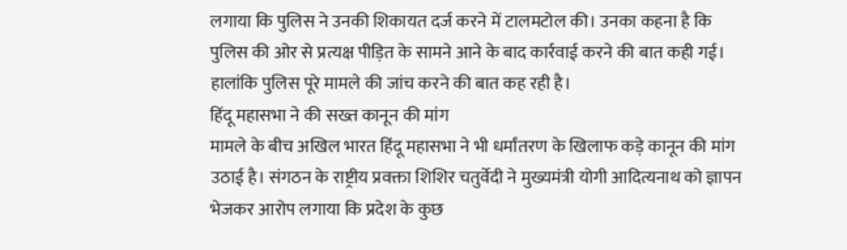लगाया कि पुलिस ने उनकी शिकायत दर्ज करने में टालमटोल की। उनका कहना है कि पुलिस की ओर से प्रत्यक्ष पीड़ित के सामने आने के बाद कार्रवाई करने की बात कही गई। हालांकि पुलिस पूरे मामले की जांच करने की बात कह रही है।
हिंदू महासभा ने की सख्त कानून की मांग
मामले के बीच अखिल भारत हिंदू महासभा ने भी धर्मांतरण के खिलाफ कड़े कानून की मांग उठाई है। संगठन के राष्ट्रीय प्रवक्ता शिशिर चतुर्वेदी ने मुख्यमंत्री योगी आदित्यनाथ को ज्ञापन भेजकर आरोप लगाया कि प्रदेश के कुछ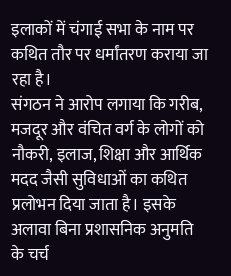इलाकों में चंगाई सभा के नाम पर कथित तौर पर धर्मांतरण कराया जा रहा है।
संगठन ने आरोप लगाया कि गरीब, मजदूर और वंचित वर्ग के लोगों को नौकरी, इलाज, शिक्षा और आर्थिक मदद जैसी सुविधाओं का कथित प्रलोभन दिया जाता है। इसके अलावा बिना प्रशासनिक अनुमति के चर्च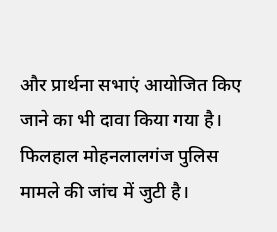और प्रार्थना सभाएं आयोजित किए जाने का भी दावा किया गया है।
फिलहाल मोहनलालगंज पुलिस मामले की जांच में जुटी है।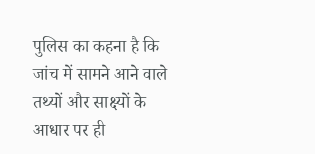पुलिस का कहना है कि जांच में सामने आने वाले तथ्यों और साक्ष्यों के आधार पर ही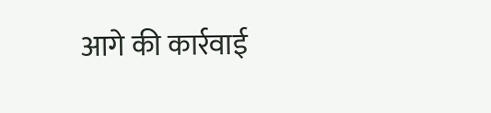आगे की कार्रवाई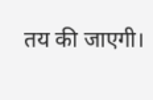तय की जाएगी।